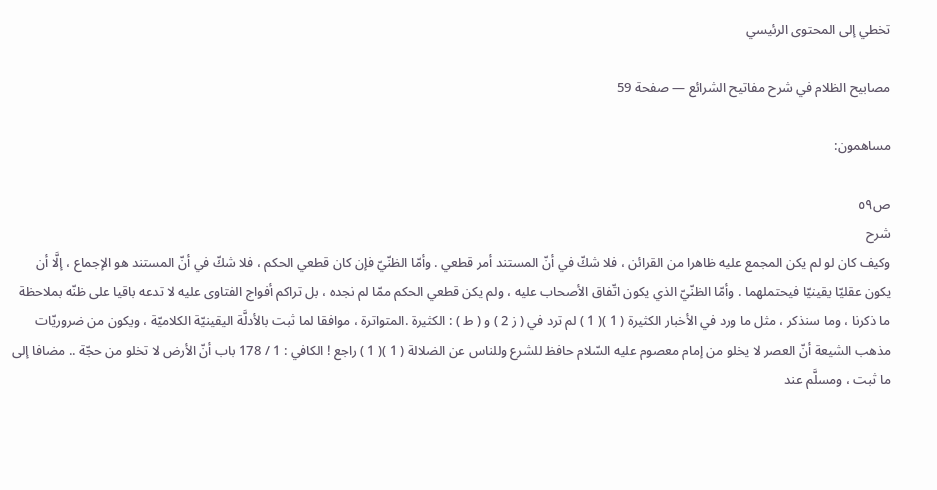تخطي إلى المحتوى الرئيسي

مصابيح الظلام في شرح مفاتيح الشرائع — صفحة 59

مساهمون:

ص٥٩
شرح
وكيف كان لو لم يكن المجمع عليه ظاهرا من القرائن ، فلا شكّ في أنّ المستند أمر قطعي . وأمّا الظنّيّ فإن كان قطعي الحكم ، فلا شكّ في أنّ المستند هو الإجماع ، إلَّا أن يكون عقليّا يقينيّا فيحتملهما . وأمّا الظنّيّ الذي يكون اتّفاق الأصحاب عليه ، ولم يكن قطعي الحكم ممّا لم نجده ، بل تراكم أفواج الفتاوى عليه لا تدعه باقيا على ظنّه بملاحظة ما ذكرنا ، وما سنذكر ، مثل ما ورد في الأخبار الكثيرة ( 1 )( 1 ) لم ترد في ( ز 2 ) و ( ط ) : الكثيرة .المتواترة ، موافقا لما ثبت بالأدلَّة اليقينيّة الكلاميّة ، ويكون من ضروريّات مذهب الشيعة أنّ العصر لا يخلو من إمام معصوم عليه السّلام حافظ للشرع وللناس عن الضلالة ( 1 )( 1 ) راجع ! الكافي : 1 / 178 باب أنّ الأرض لا تخلو من حجّة .. مضافا إلى ما ثبت ، ومسلَّم عند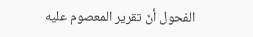الفحول أنّ تقرير المعصوم عليه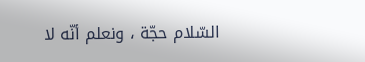السّلام حجّة ، ونعلم أنّه لا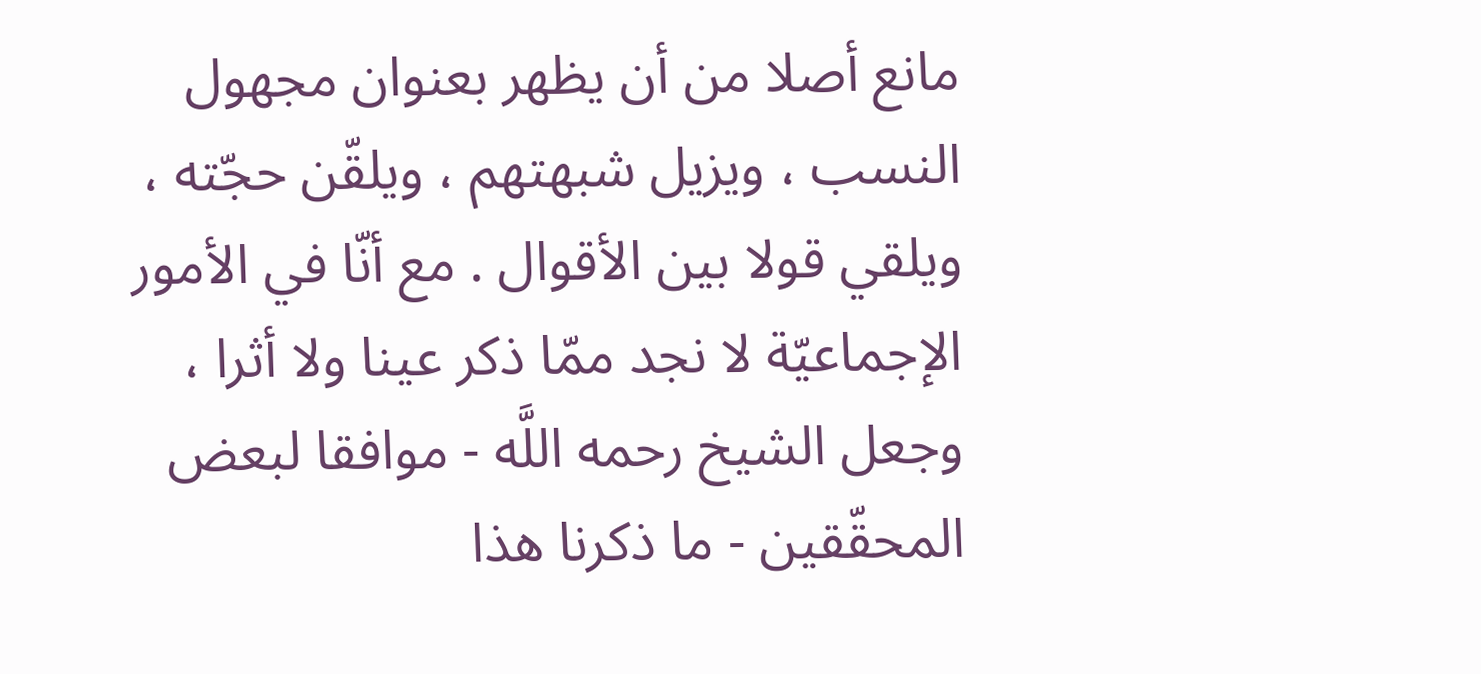مانع أصلا من أن يظهر بعنوان مجهول النسب ، ويزيل شبهتهم ، ويلقّن حجّته ، ويلقي قولا بين الأقوال . مع أنّا في الأمور الإجماعيّة لا نجد ممّا ذكر عينا ولا أثرا ، وجعل الشيخ رحمه اللَّه - موافقا لبعض المحقّقين - ما ذكرنا هذا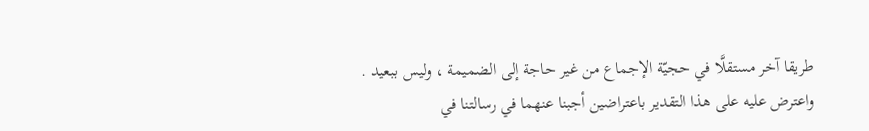طريقا آخر مستقلَّا في حجيّة الإجماع من غير حاجة إلى الضميمة ، وليس ببعيد . واعترض عليه على هذا التقدير باعتراضين أجبنا عنهما في رسالتنا في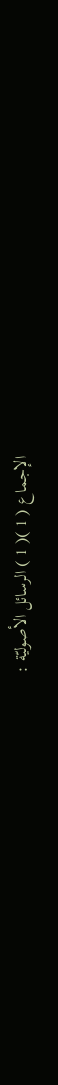الإجماع ( 1 )( 1 ) الرسائل الأصوليّة :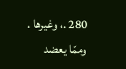280 .، وغيرها . وممّا يعضد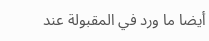أيضا ما ورد في المقبولة عند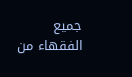جميع الفقهاء من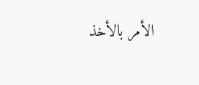الأمر بالأخذ